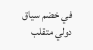في خضم سياق دولي متقلب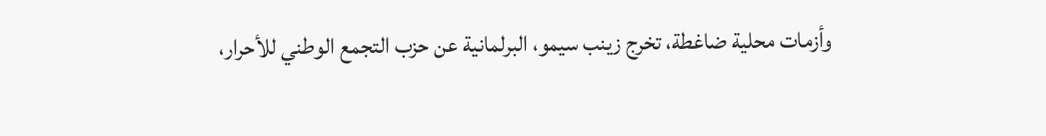وأزمات محلية ضاغطة، تخرج زينب سيمو، البرلمانية عن حزب التجمع الوطني للأحرار،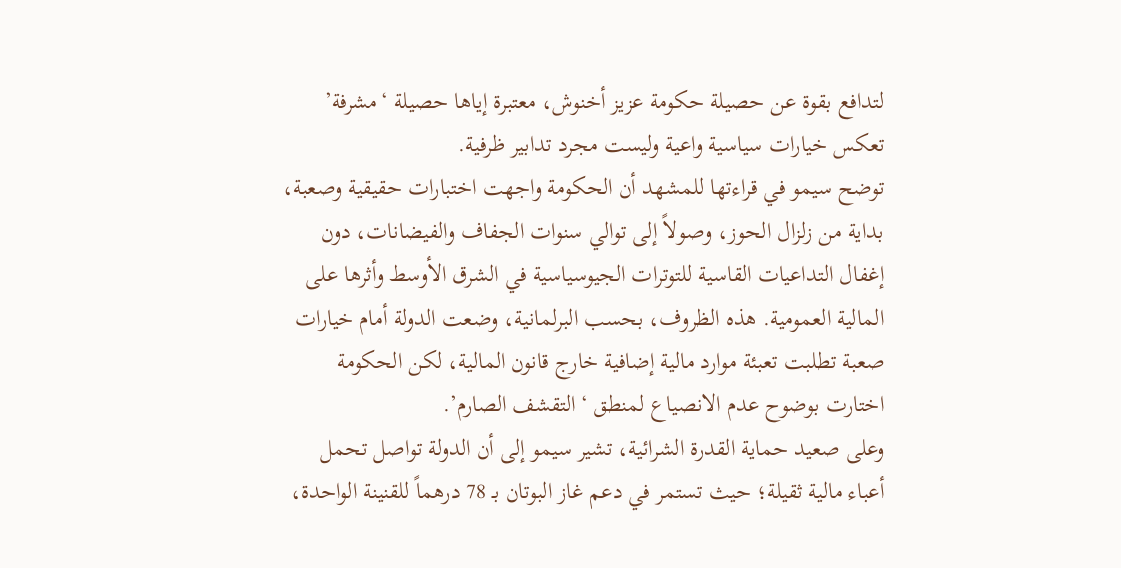لتدافع بقوة عن حصيلة حكومة عزيز أخنوش، معتبرة إياها حصيلة ‘مشرفة’ تعكس خيارات سياسية واعية وليست مجرد تدابير ظرفية.
توضح سيمو في قراءتها للمشهد أن الحكومة واجهت اختبارات حقيقية وصعبة، بداية من زلزال الحوز، وصولاً إلى توالي سنوات الجفاف والفيضانات، دون إغفال التداعيات القاسية للتوترات الجيوسياسية في الشرق الأوسط وأثرها على المالية العمومية. هذه الظروف، بحسب البرلمانية، وضعت الدولة أمام خيارات صعبة تطلبت تعبئة موارد مالية إضافية خارج قانون المالية، لكن الحكومة اختارت بوضوح عدم الانصياع لمنطق ‘التقشف الصارم’.
وعلى صعيد حماية القدرة الشرائية، تشير سيمو إلى أن الدولة تواصل تحمل أعباء مالية ثقيلة؛ حيث تستمر في دعم غاز البوتان بـ 78 درهماً للقنينة الواحدة،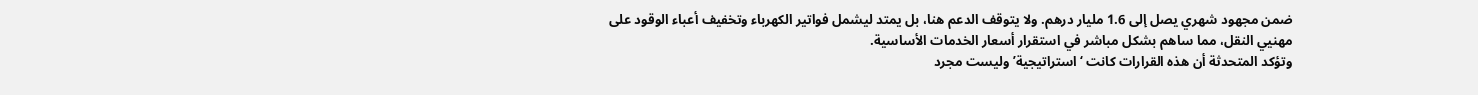ضمن مجهود شهري يصل إلى 1.6 مليار درهم. ولا يتوقف الدعم هنا، بل يمتد ليشمل فواتير الكهرباء وتخفيف أعباء الوقود على مهنيي النقل، مما ساهم بشكل مباشر في استقرار أسعار الخدمات الأساسية.
وتؤكد المتحدثة أن هذه القرارات كانت ‘استراتيجية’ وليست مجرد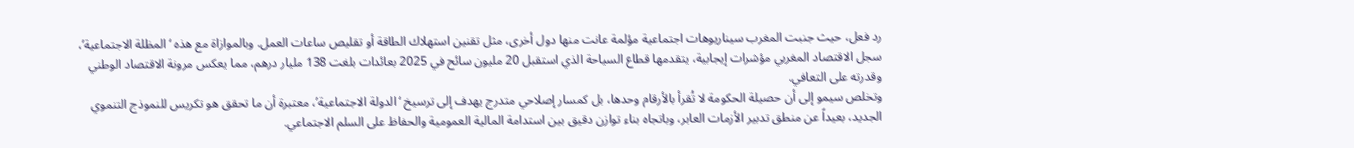رد فعل، حيث جنبت المغرب سيناريوهات اجتماعية مؤلمة عانت منها دول أخرى، مثل تقنين استهلاك الطاقة أو تقليص ساعات العمل. وبالموازاة مع هذه ‘المظلة الاجتماعية’، سجل الاقتصاد المغربي مؤشرات إيجابية، يتقدمها قطاع السياحة الذي استقبل 20 مليون سائح في 2025 بعائدات بلغت 138 مليار درهم، مما يعكس مرونة الاقتصاد الوطني وقدرته على التعافي.
وتخلص سيمو إلى أن حصيلة الحكومة لا تُقرأ بالأرقام وحدها، بل كمسار إصلاحي متدرج يهدف إلى ترسيخ ‘الدولة الاجتماعية’، معتبرة أن ما تحقق هو تكريس للنموذج التنموي الجديد، بعيداً عن منطق تدبير الأزمات العابر، وباتجاه بناء توازن دقيق بين استدامة المالية العمومية والحفاظ على السلم الاجتماعي.